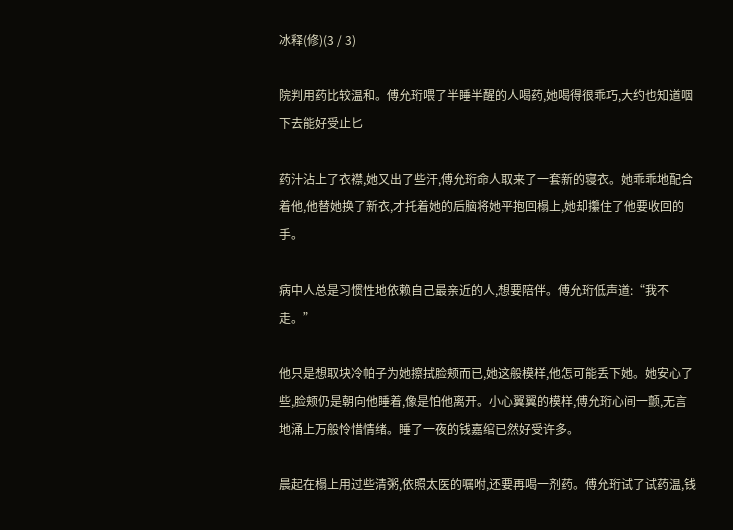冰释(修)(3 / 3)

院判用药比较温和。傅允珩喂了半睡半醒的人喝药,她喝得很乖巧,大约也知道咽下去能好受止匕

药汁沾上了衣襟,她又出了些汗,傅允珩命人取来了一套新的寝衣。她乖乖地配合着他,他替她换了新衣,才托着她的后脑将她平抱回榻上,她却攥住了他要收回的手。

病中人总是习惯性地依赖自己最亲近的人,想要陪伴。傅允珩低声道:“我不走。”

他只是想取块冷帕子为她擦拭脸颊而已,她这般模样,他怎可能丢下她。她安心了些,脸颊仍是朝向他睡着,像是怕他离开。小心翼翼的模样,傅允珩心间一颤,无言地涌上万般怜惜情绪。睡了一夜的钱嘉绾已然好受许多。

晨起在榻上用过些清粥,依照太医的嘱咐,还要再喝一剂药。傅允珩试了试药温,钱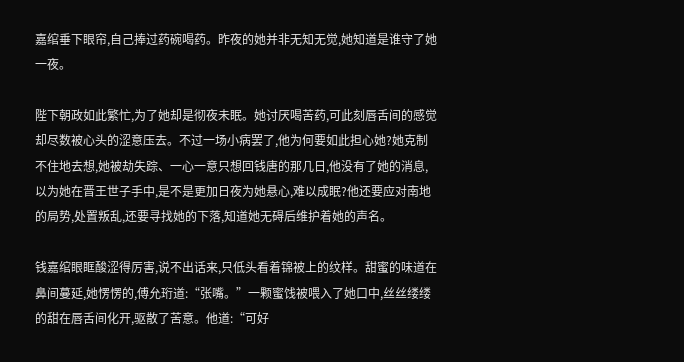嘉绾垂下眼帘,自己捧过药碗喝药。昨夜的她并非无知无觉,她知道是谁守了她一夜。

陛下朝政如此繁忙,为了她却是彻夜未眠。她讨厌喝苦药,可此刻唇舌间的感觉却尽数被心头的涩意压去。不过一场小病罢了,他为何要如此担心她?她克制不住地去想,她被劫失踪、一心一意只想回钱唐的那几日,他没有了她的消息,以为她在晋王世子手中,是不是更加日夜为她悬心,难以成眠?他还要应对南地的局势,处置叛乱,还要寻找她的下落,知道她无碍后维护着她的声名。

钱嘉绾眼眶酸涩得厉害,说不出话来,只低头看着锦被上的纹样。甜蜜的味道在鼻间蔓延,她愣愣的,傅允珩道:“张嘴。”一颗蜜饯被喂入了她口中,丝丝缕缕的甜在唇舌间化开,驱散了苦意。他道:“可好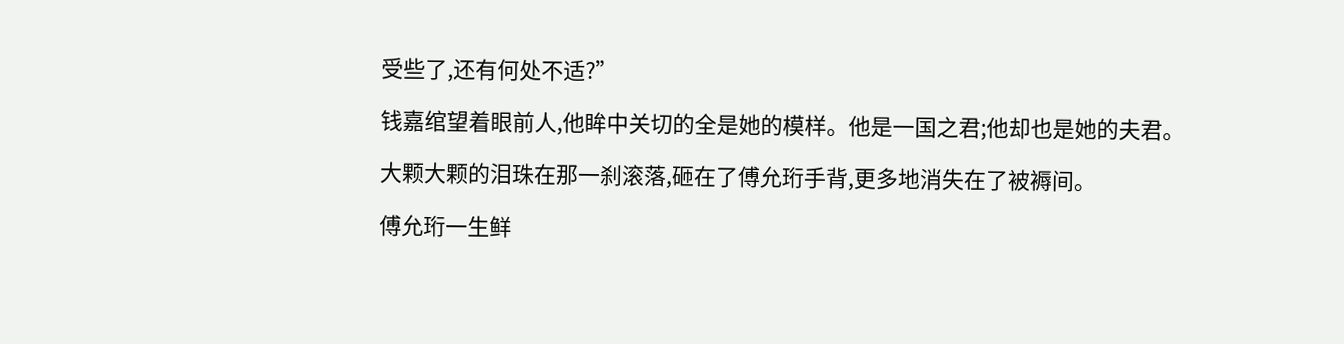受些了,还有何处不适?”

钱嘉绾望着眼前人,他眸中关切的全是她的模样。他是一国之君;他却也是她的夫君。

大颗大颗的泪珠在那一刹滚落,砸在了傅允珩手背,更多地消失在了被褥间。

傅允珩一生鲜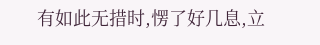有如此无措时,愣了好几息,立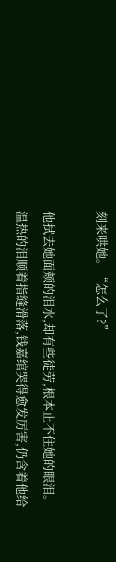刻来哄她。“怎么了?”

他拭去她面颊的泪水,却有些徒劳,根本止不住她的眼泪。温热的泪顺着指缝滑落,钱嘉绾哭得愈发厉害,仍含着他给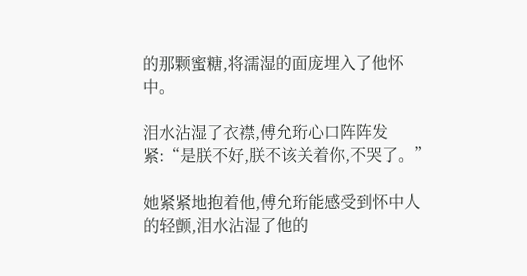的那颗蜜糖,将濡湿的面庞埋入了他怀中。

泪水沾湿了衣襟,傅允珩心口阵阵发紧:“是朕不好,朕不该关着你,不哭了。”

她紧紧地抱着他,傅允珩能感受到怀中人的轻颤,泪水沾湿了他的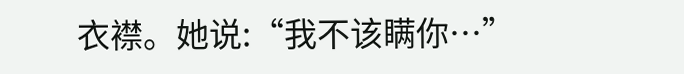衣襟。她说:“我不该瞒你…”